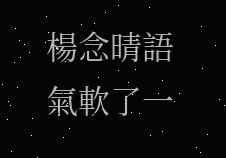楊念晴語氣軟了一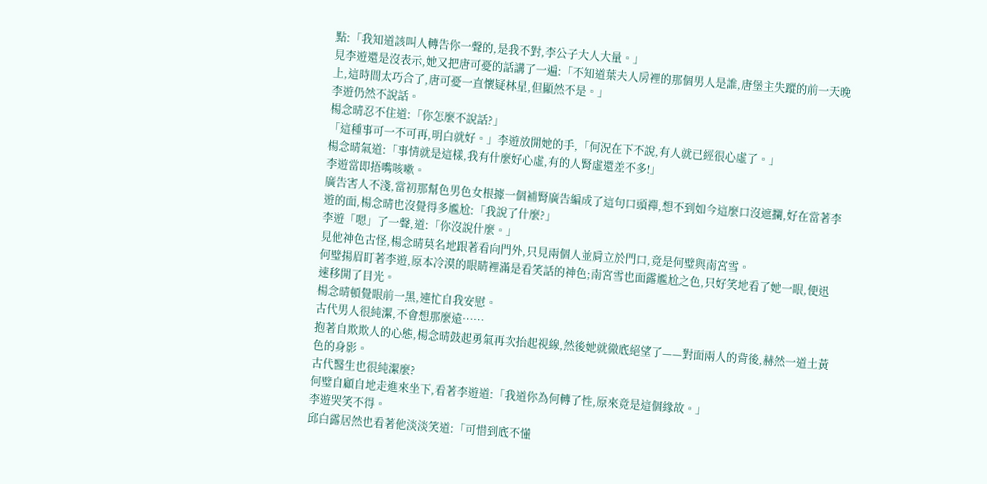點:「我知道該叫人轉告你一聲的,是我不對,李公子大人大量。」
見李遊還是沒表示,她又把唐可憂的話講了一遍:「不知道葉夫人房裡的那個男人是誰,唐堡主失蹤的前一天晚上,這時間太巧合了,唐可憂一直懷疑林星,但顯然不是。」
李遊仍然不說話。
楊念晴忍不住道:「你怎麼不說話?」
「這種事可一不可再,明白就好。」李遊放開她的手,「何況在下不說,有人就已經很心虛了。」
楊念晴氣道:「事情就是這樣,我有什麼好心虛,有的人腎虛還差不多!」
李遊當即捂嘴咳嗽。
廣告害人不淺,當初那幫色男色女根據一個補腎廣告編成了這句口頭禪,想不到如今這麼口沒遮攔,好在當著李遊的面,楊念晴也沒覺得多尷尬:「我說了什麼?」
李遊「嗯」了一聲,道:「你沒說什麼。」
見他神色古怪,楊念晴莫名地跟著看向門外,只見兩個人並肩立於門口,竟是何璧與南宮雪。
何璧揚眉盯著李遊,原本冷漠的眼睛裡滿是看笑話的神色;南宮雪也面露尷尬之色,只好笑地看了她一眼,便迅速移開了目光。
楊念晴頓覺眼前一黑,連忙自我安慰。
古代男人很純潔,不會想那麼遠……
抱著自欺欺人的心態,楊念晴鼓起勇氣再次抬起視線,然後她就徹底絕望了——對面兩人的背後,赫然一道土黃色的身影。
古代醫生也很純潔麼?
何璧自顧自地走進來坐下,看著李遊道:「我道你為何轉了性,原來竟是這個緣故。」
李遊哭笑不得。
邱白露居然也看著他淡淡笑道:「可惜到底不懂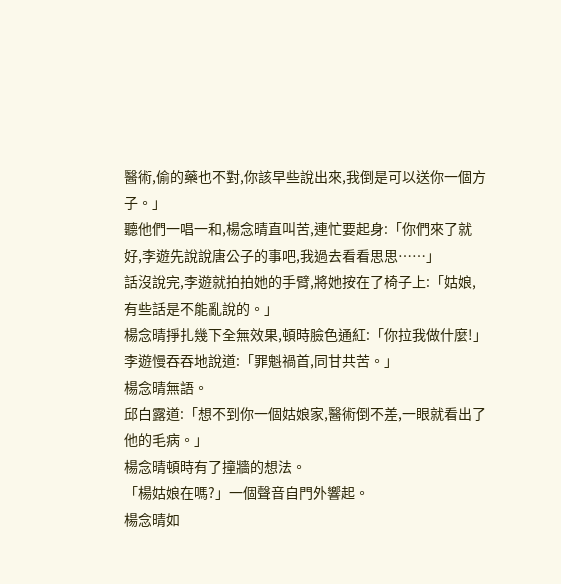醫術,偷的藥也不對,你該早些說出來,我倒是可以送你一個方子。」
聽他們一唱一和,楊念晴直叫苦,連忙要起身:「你們來了就好,李遊先說說唐公子的事吧,我過去看看思思……」
話沒說完,李遊就拍拍她的手臂,將她按在了椅子上:「姑娘,有些話是不能亂說的。」
楊念晴掙扎幾下全無效果,頓時臉色通紅:「你拉我做什麼!」
李遊慢吞吞地說道:「罪魁禍首,同甘共苦。」
楊念晴無語。
邱白露道:「想不到你一個姑娘家,醫術倒不差,一眼就看出了他的毛病。」
楊念晴頓時有了撞牆的想法。
「楊姑娘在嗎?」一個聲音自門外響起。
楊念晴如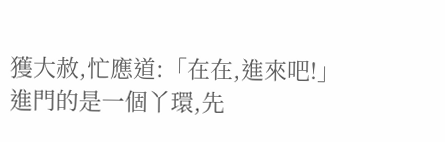獲大赦,忙應道:「在在,進來吧!」
進門的是一個丫環,先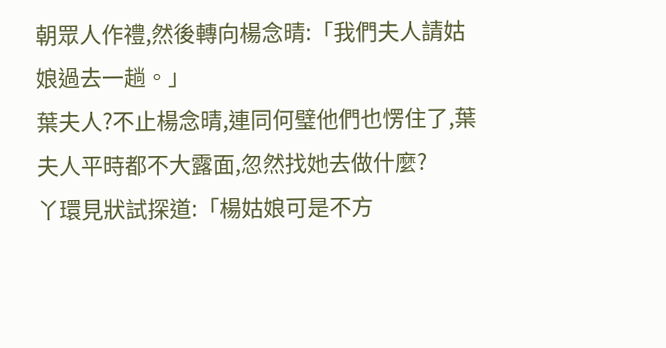朝眾人作禮,然後轉向楊念晴:「我們夫人請姑娘過去一趟。」
葉夫人?不止楊念晴,連同何璧他們也愣住了,葉夫人平時都不大露面,忽然找她去做什麼?
丫環見狀試探道:「楊姑娘可是不方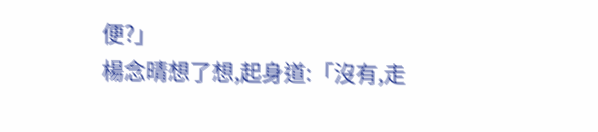便?」
楊念晴想了想,起身道:「沒有,走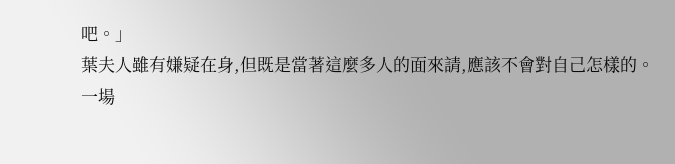吧。」
葉夫人雖有嫌疑在身,但既是當著這麼多人的面來請,應該不會對自己怎樣的。
一場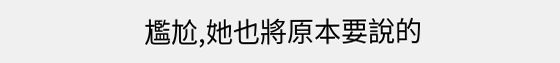尷尬,她也將原本要說的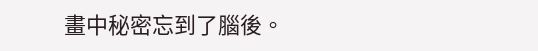畫中秘密忘到了腦後。